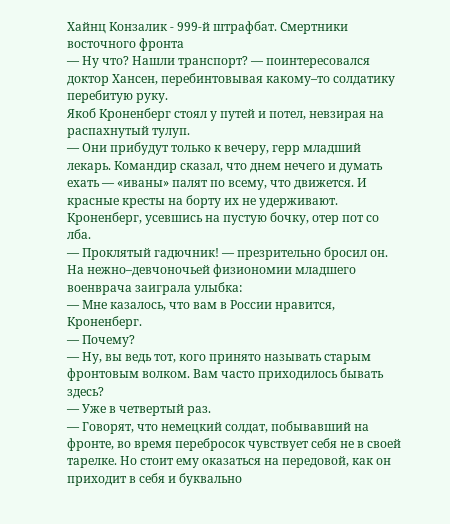Хайнц Конзалик - 999-й штрафбат. Смертники восточного фронта
— Ну что? Нашли транспорт? — поинтересовался доктор Хансен, перебинтовывая какому–то солдатику перебитую руку.
Якоб Кроненберг стоял у путей и потел, невзирая на распахнутый тулуп.
— Они прибудут только к вечеру, герр младший лекарь. Командир сказал, что днем нечего и думать ехать — «иваны» палят по всему, что движется. И красные кресты на борту их не удерживают.
Кроненберг, усевшись на пустую бочку, отер пот со лба.
— Проклятый гадючник! — презрительно бросил он.
На нежно–девчоночьей физиономии младшего военврача заиграла улыбка:
— Мне казалось, что вам в России нравится, Кроненберг.
— Почему?
— Ну, вы ведь тот, кого принято называть старым фронтовым волком. Вам часто приходилось бывать здесь?
— Уже в четвертый раз.
— Говорят, что немецкий солдат, побывавший на фронте, во время перебросок чувствует себя не в своей тарелке. Но стоит ему оказаться на передовой, как он приходит в себя и буквально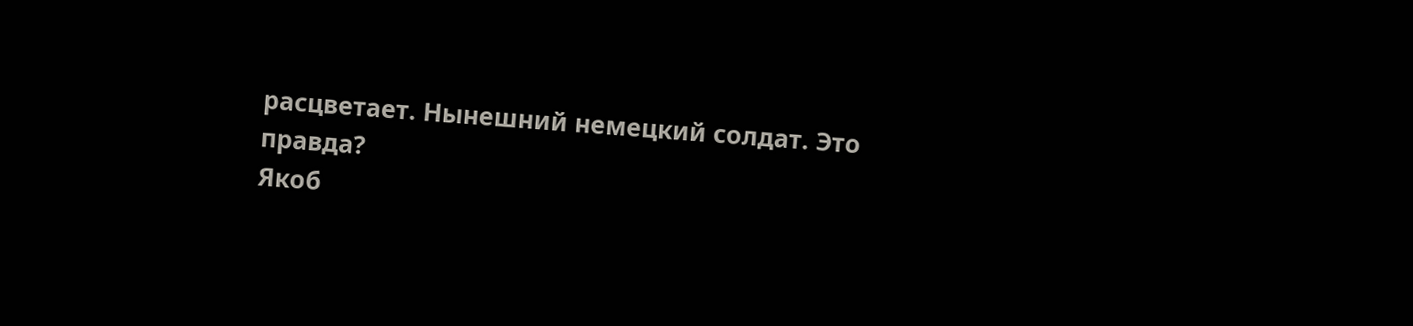расцветает. Нынешний немецкий солдат. Это правда?
Якоб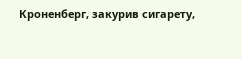Кроненберг, закурив сигарету,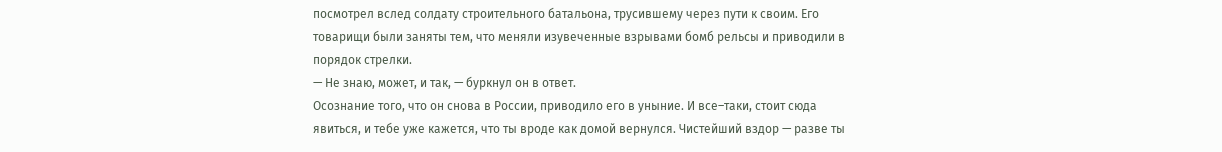посмотрел вслед солдату строительного батальона, трусившему через пути к своим. Его товарищи были заняты тем, что меняли изувеченные взрывами бомб рельсы и приводили в порядок стрелки.
— Не знаю, может, и так, — буркнул он в ответ.
Осознание того, что он снова в России, приводило его в уныние. И все–таки, стоит сюда явиться, и тебе уже кажется, что ты вроде как домой вернулся. Чистейший вздор — разве ты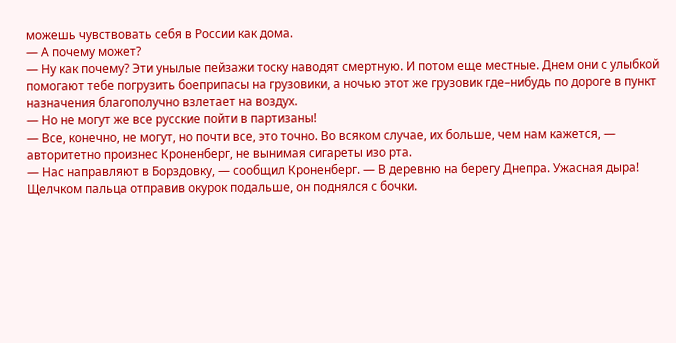можешь чувствовать себя в России как дома.
— А почему может?
— Ну как почему? Эти унылые пейзажи тоску наводят смертную. И потом еще местные. Днем они с улыбкой помогают тебе погрузить боеприпасы на грузовики, а ночью этот же грузовик где–нибудь по дороге в пункт назначения благополучно взлетает на воздух.
— Но не могут же все русские пойти в партизаны!
— Все, конечно, не могут, но почти все, это точно. Во всяком случае, их больше, чем нам кажется, — авторитетно произнес Кроненберг, не вынимая сигареты изо рта.
— Нас направляют в Борздовку, — сообщил Кроненберг. — В деревню на берегу Днепра. Ужасная дыра!
Щелчком пальца отправив окурок подальше, он поднялся с бочки.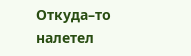Откуда–то налетел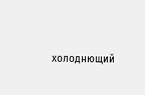холоднющий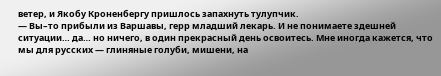ветер, и Якобу Кроненбергу пришлось запахнуть тулупчик.
— Вы–то прибыли из Варшавы, герр младший лекарь. И не понимаете здешней ситуации… да… но ничего, в один прекрасный день освоитесь. Мне иногда кажется, что мы для русских — глиняные голуби, мишени, на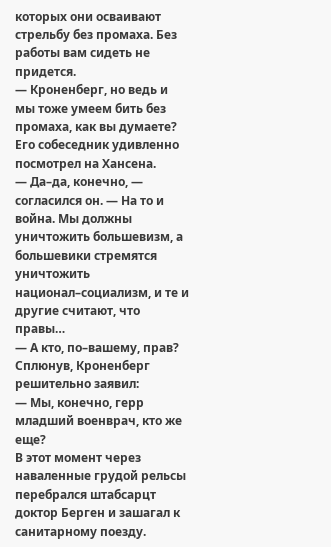которых они осваивают стрельбу без промаха. Без работы вам сидеть не придется.
— Кроненберг, но ведь и мы тоже умеем бить без промаха, как вы думаете?
Его собеседник удивленно посмотрел на Хансена.
— Да–да, конечно, — согласился он. — На то и война. Мы должны уничтожить большевизм, а большевики стремятся уничтожить национал–социализм, и те и другие считают, что правы…
— А кто, по–вашему, прав?
Сплюнув, Кроненберг решительно заявил:
— Мы, конечно, герр младший военврач, кто же еще?
В этот момент через наваленные грудой рельсы перебрался штабсарцт доктор Берген и зашагал к санитарному поезду.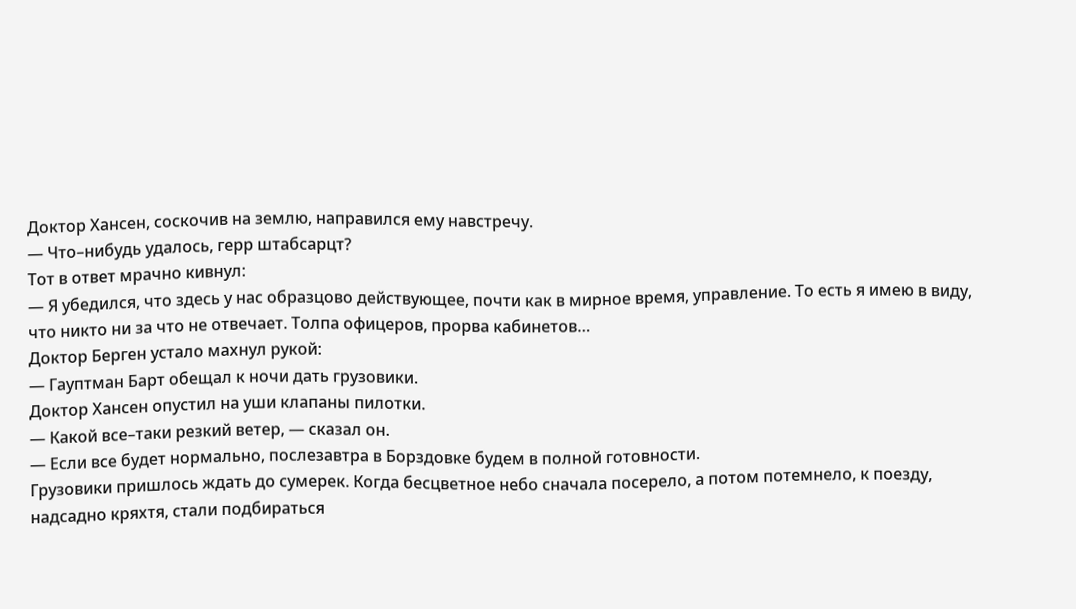Доктор Хансен, соскочив на землю, направился ему навстречу.
— Что–нибудь удалось, герр штабсарцт?
Тот в ответ мрачно кивнул:
— Я убедился, что здесь у нас образцово действующее, почти как в мирное время, управление. То есть я имею в виду, что никто ни за что не отвечает. Толпа офицеров, прорва кабинетов…
Доктор Берген устало махнул рукой:
— Гауптман Барт обещал к ночи дать грузовики.
Доктор Хансен опустил на уши клапаны пилотки.
— Какой все–таки резкий ветер, — сказал он.
— Если все будет нормально, послезавтра в Борздовке будем в полной готовности.
Грузовики пришлось ждать до сумерек. Когда бесцветное небо сначала посерело, а потом потемнело, к поезду, надсадно кряхтя, стали подбираться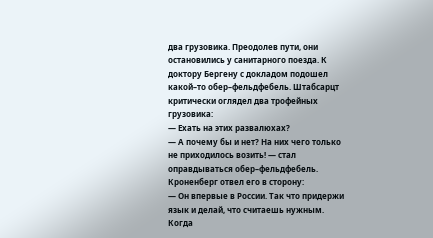два грузовика. Преодолев пути, они остановились у санитарного поезда. К доктору Бергену с докладом подошел какой–то обер–фельдфебель. Штабсарцт критически оглядел два трофейных грузовика:
— Ехать на этих развалюхах?
— А почему бы и нет? На них чего только не приходилось возить! — стал оправдываться обер–фельдфебель.
Кроненберг отвел его в сторону:
— Он впервые в России. Так что придержи язык и делай, что считаешь нужным. Когда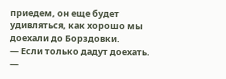приедем, он еще будет удивляться, как хорошо мы доехали до Борздовки.
— Если только дадут доехать.
—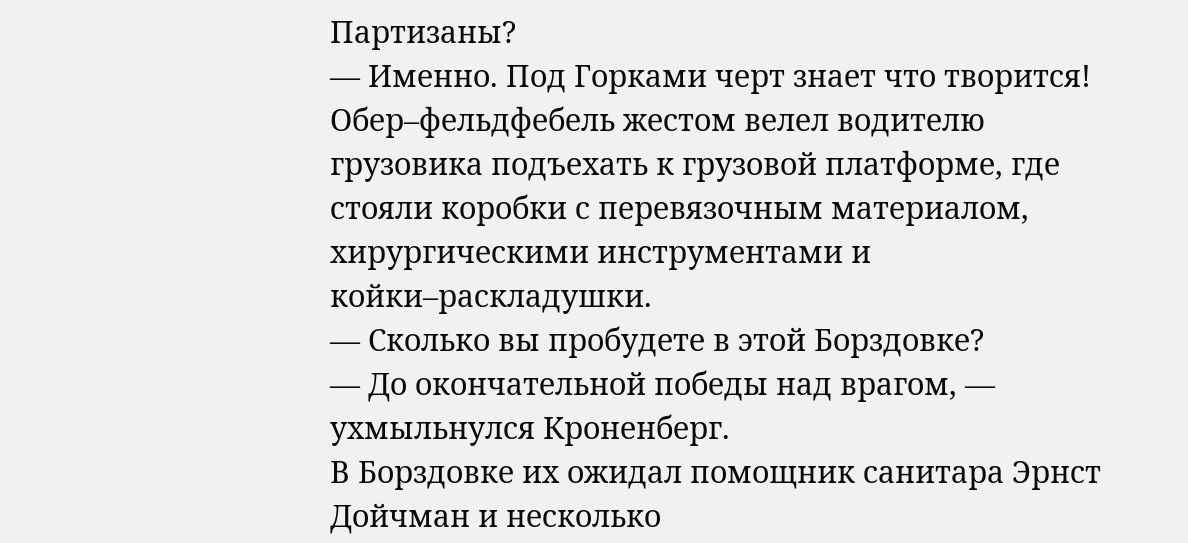Партизаны?
— Именно. Под Горками черт знает что творится!
Обер–фельдфебель жестом велел водителю грузовика подъехать к грузовой платформе, где стояли коробки с перевязочным материалом, хирургическими инструментами и койки–раскладушки.
— Сколько вы пробудете в этой Борздовке?
— До окончательной победы над врагом, — ухмыльнулся Кроненберг.
В Борздовке их ожидал помощник санитара Эрнст Дойчман и несколько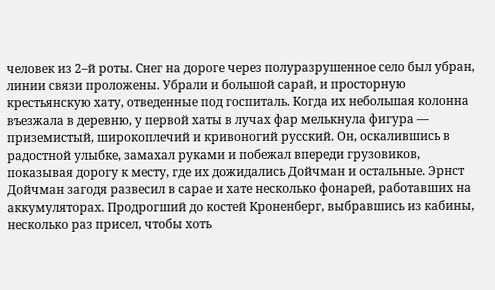человек из 2–й роты. Снег на дороге через полуразрушенное село был убран, линии связи проложены. Убрали и большой сарай, и просторную крестьянскую хату, отведенные под госпиталь. Когда их небольшая колонна въезжала в деревню, у первой хаты в лучах фар мелькнула фигура — приземистый, широкоплечий и кривоногий русский. Он, оскалившись в радостной улыбке, замахал руками и побежал впереди грузовиков, показывая дорогу к месту, где их дожидались Дойчман и остальные. Эрнст Дойчман загодя развесил в сарае и хате несколько фонарей, работавших на аккумуляторах. Продрогший до костей Кроненберг, выбравшись из кабины, несколько раз присел, чтобы хоть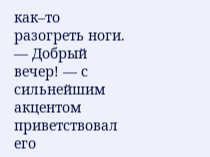как–то разогреть ноги.
— Добрый вечер! — с сильнейшим акцентом приветствовал его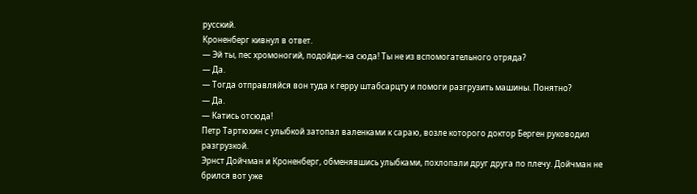русский.
Кроненберг кивнул в ответ.
— Эй ты, пес хромоногий, подойди–ка сюда! Ты не из вспомогательного отряда?
— Да.
— Тогда отправляйся вон туда к герру штабсарцту и помоги разгрузить машины. Понятно?
— Да.
— Катись отсюда!
Петр Тартюхин с улыбкой затопал валенками к сараю, возле которого доктор Берген руководил разгрузкой.
Эрнст Дойчман и Кроненберг, обменявшись улыбками, похлопали друг друга по плечу. Дойчман не брился вот уже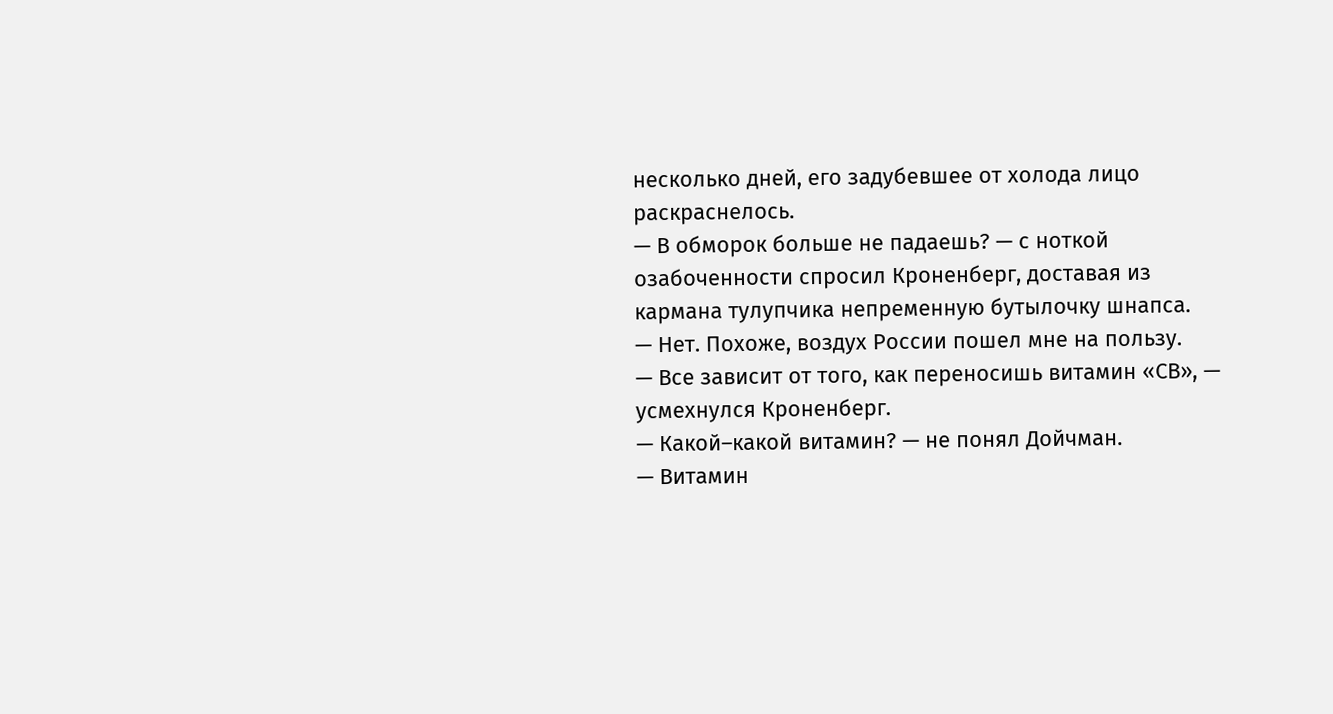несколько дней, его задубевшее от холода лицо раскраснелось.
— В обморок больше не падаешь? — с ноткой озабоченности спросил Кроненберг, доставая из кармана тулупчика непременную бутылочку шнапса.
— Нет. Похоже, воздух России пошел мне на пользу.
— Все зависит от того, как переносишь витамин «СВ», — усмехнулся Кроненберг.
— Какой–какой витамин? — не понял Дойчман.
— Витамин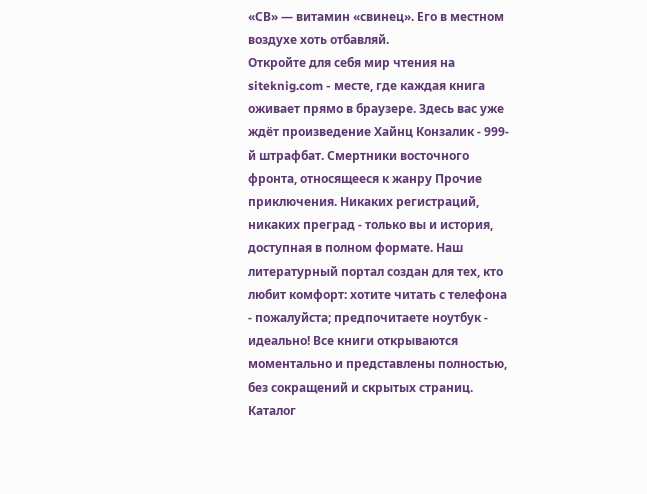«СВ» — витамин «свинец». Его в местном воздухе хоть отбавляй.
Откройте для себя мир чтения на siteknig.com - месте, где каждая книга оживает прямо в браузере. Здесь вас уже ждёт произведение Хайнц Конзалик - 999-й штрафбат. Смертники восточного фронта, относящееся к жанру Прочие приключения. Никаких регистраций, никаких преград - только вы и история, доступная в полном формате. Наш литературный портал создан для тех, кто любит комфорт: хотите читать с телефона - пожалуйста; предпочитаете ноутбук - идеально! Все книги открываются моментально и представлены полностью, без сокращений и скрытых страниц. Каталог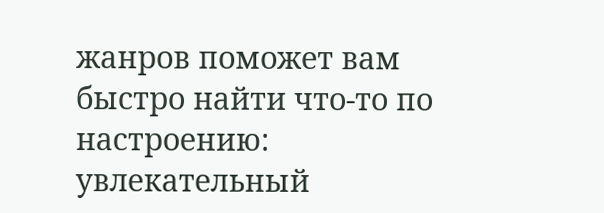жанров поможет вам быстро найти что-то по настроению: увлекательный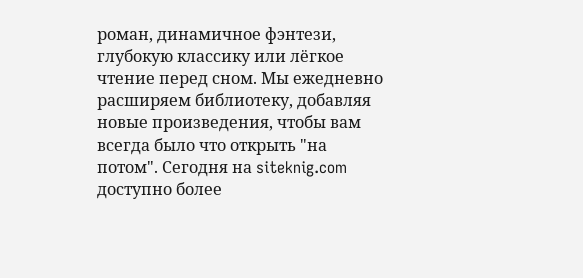роман, динамичное фэнтези, глубокую классику или лёгкое чтение перед сном. Мы ежедневно расширяем библиотеку, добавляя новые произведения, чтобы вам всегда было что открыть "на потом". Сегодня на siteknig.com доступно более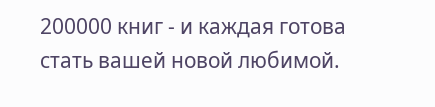200000 книг - и каждая готова стать вашей новой любимой.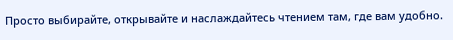Просто выбирайте, открывайте и наслаждайтесь чтением там, где вам удобно.